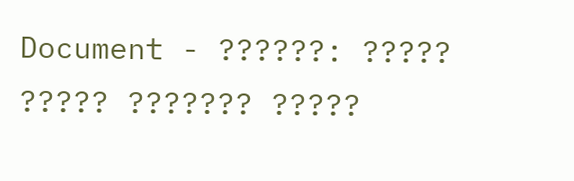Document - ??????: ????? ????? ??????? ?????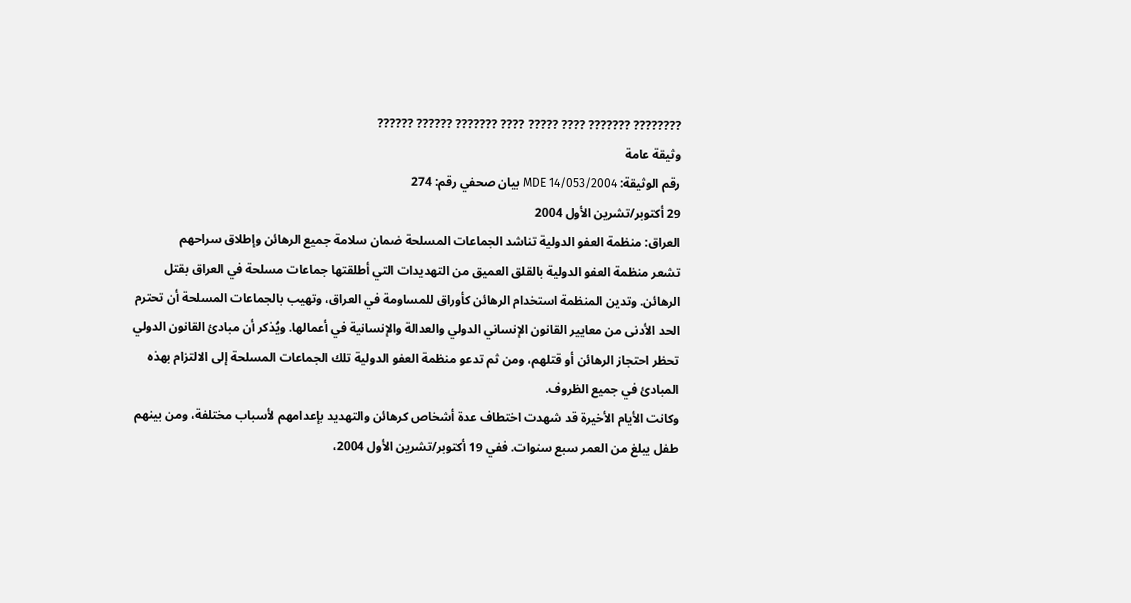???????? ??????? ???? ????? ???? ??????? ?????? ??????
وثيقة عامة
رقم الوثيقة: MDE 14/053/2004 بيان صحفي رقم: 274
29 أكتوبر/تشرين الأول 2004
العراق: منظمة العفو الدولية تناشد الجماعات المسلحة ضمان سلامة جميع الرهائن وإطلاق سراحهم
تشعر منظمة العفو الدولية بالقلق العميق من التهديدات التي أطلقتها جماعات مسلحة في العراق بقتل الرهائن. وتدين المنظمة استخدام الرهائن كأوراق للمساومة في العراق، وتهيب بالجماعات المسلحة أن تحترم الحد الأدنى من معايير القانون الإنساني الدولي والعدالة والإنسانية في أعمالها. ويُذكر أن مبادئ القانون الدولي تحظر احتجاز الرهائن أو قتلهم، ومن ثم تدعو منظمة العفو الدولية تلك الجماعات المسلحة إلى الالتزام بهذه المبادئ في جميع الظروف.
وكانت الأيام الأخيرة قد شهدت اختطاف عدة أشخاص كرهائن والتهديد بإعدامهم لأسباب مختلفة، ومن بينهم طفل يبلغ من العمر سبع سنوات. ففي 19 أكتوبر/تشرين الأول 2004،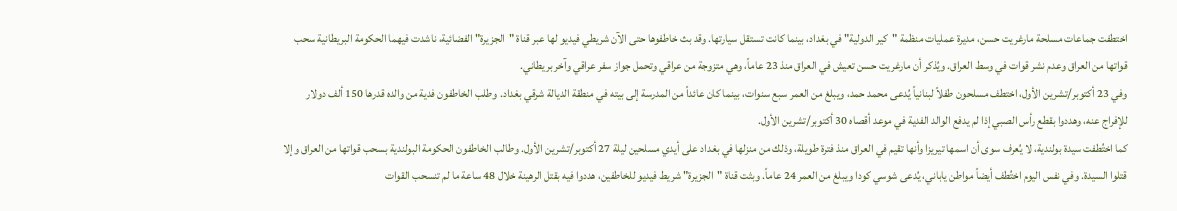اختطفت جماعات مسلحة مارغريت حسن، مديرة عمليات منظمة "كير الدولية" في بغداد، بينما كانت تستقل سيارتها. وقد بث خاطفوها حتى الآن شريطي فيديو لها عبر قناة "الجزيرة" الفضائية، ناشدت فيهما الحكومة البريطانية سحب قواتها من العراق وعدم نشر قوات في وسط العراق. ويُذكر أن مارغريت حسن تعيش في العراق منذ 23 عاماً، وهي متزوجة من عراقي وتحمل جواز سفر عراقي وآخر بريطاني.
وفي 23 أكتوبر/تشرين الأول، اختطف مسلحون طفلاً لبنانياً يُدعى محمد حمد، ويبلغ من العمر سبع سنوات، بينما كان عائداً من المدرسة إلى بيته في منطقة الديالة شرقي بغداد. وطلب الخاطفون فدية من والده قدرها 150 ألف دولار للإفراج عنه، وهددوا بقطع رأس الصبي إذا لم يدفع الوالد الفدية في موعد أقصاه 30 أكتوبر/تشرين الأول.
كما اختُطفت سيدة بولندية، لا يُعرف سوى أن اسمها تيريزا وأنها تقيم في العراق منذ فترة طويلة، وذلك من منزلها في بغداد على أيدي مسلحين ليلة 27 أكتوبر/تشرين الأول. وطالب الخاطفون الحكومة البولندية بسحب قواتها من العراق وإلا قتلوا السيدة. وفي نفس اليوم اختُطف أيضاً مواطن ياباني، يُدعى شوسي كودا ويبلغ من العمر 24 عاماً. وبثت قناة "الجزيرة" شريط فيديو للخاطفين، هددوا فيه بقتل الرهينة خلال 48 ساعة ما لم تنسحب القوات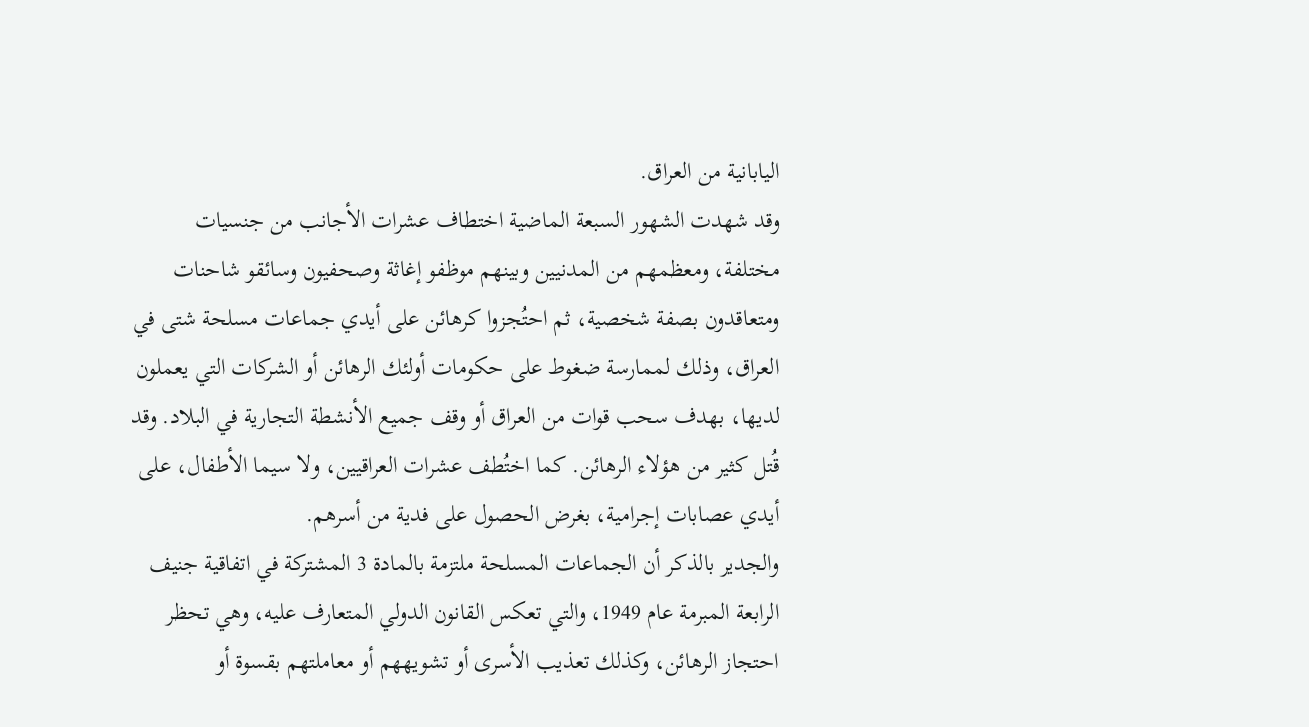اليابانية من العراق.
وقد شهدت الشهور السبعة الماضية اختطاف عشرات الأجانب من جنسيات مختلفة، ومعظمهم من المدنيين وبينهم موظفو إغاثة وصحفيون وسائقو شاحنات ومتعاقدون بصفة شخصية، ثم احتُجزوا كرهائن على أيدي جماعات مسلحة شتى في العراق، وذلك لممارسة ضغوط على حكومات أولئك الرهائن أو الشركات التي يعملون لديها، بهدف سحب قوات من العراق أو وقف جميع الأنشطة التجارية في البلاد. وقد قُتل كثير من هؤلاء الرهائن. كما اختُطف عشرات العراقيين، ولا سيما الأطفال، على أيدي عصابات إجرامية، بغرض الحصول على فدية من أسرهم.
والجدير بالذكر أن الجماعات المسلحة ملتزمة بالمادة 3 المشتركة في اتفاقية جنيف الرابعة المبرمة عام 1949، والتي تعكس القانون الدولي المتعارف عليه، وهي تحظر احتجاز الرهائن، وكذلك تعذيب الأسرى أو تشويههم أو معاملتهم بقسوة أو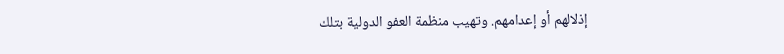إذلالهم أو إعدامهم. وتهيب منظمة العفو الدولية بتلك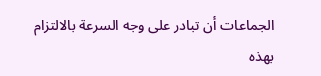الجماعات أن تبادر على وجه السرعة بالالتزام بهذه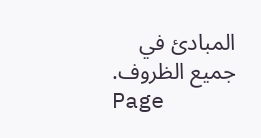المبادئ في جميع الظروف.
Page